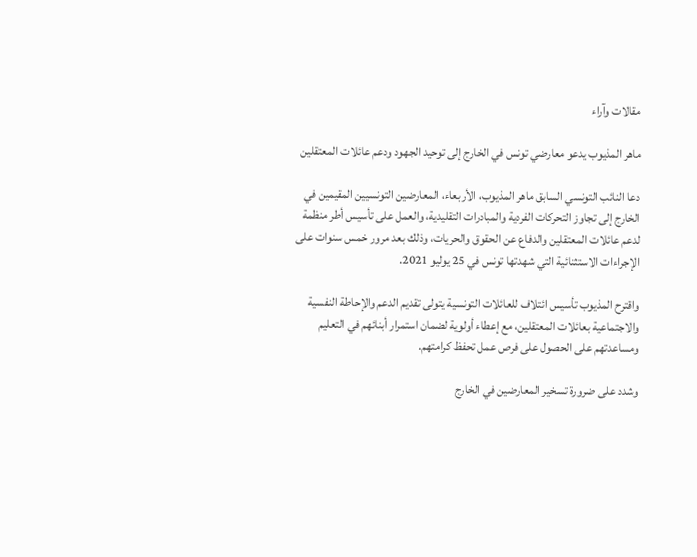مقالات وآراء

ماهر المذيوب يدعو معارضي تونس في الخارج إلى توحيد الجهود ودعم عائلات المعتقلين

دعا النائب التونسي السابق ماهر المذيوب، الأربعاء، المعارضين التونسيين المقيمين في الخارج إلى تجاوز التحركات الفردية والمبادرات التقليدية، والعمل على تأسيس أطر منظمة لدعم عائلات المعتقلين والدفاع عن الحقوق والحريات، وذلك بعد مرور خمس سنوات على الإجراءات الاستثنائية التي شهدتها تونس في 25 يوليو 2021.

واقترح المذيوب تأسيس ائتلاف للعائلات التونسية يتولى تقديم الدعم والإحاطة النفسية والاجتماعية بعائلات المعتقلين، مع إعطاء أولوية لضمان استمرار أبنائهم في التعليم ومساعدتهم على الحصول على فرص عمل تحفظ كرامتهم.

وشدد على ضرورة تسخير المعارضين في الخارج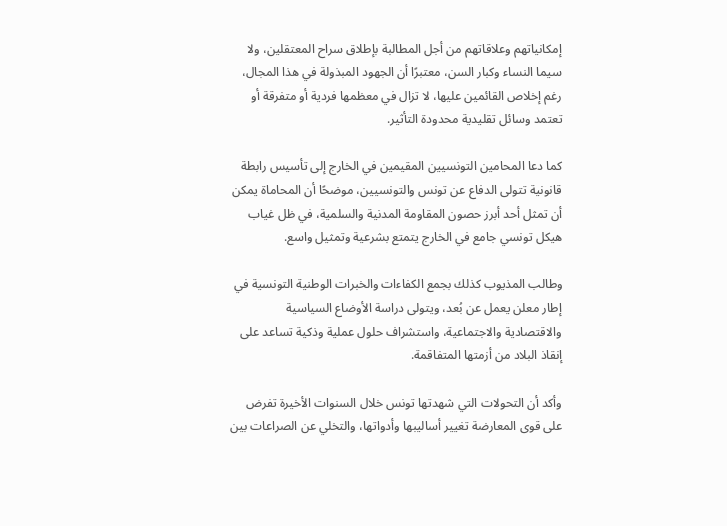إمكانياتهم وعلاقاتهم من أجل المطالبة بإطلاق سراح المعتقلين، ولا سيما النساء وكبار السن، معتبرًا أن الجهود المبذولة في هذا المجال، رغم إخلاص القائمين عليها، لا تزال في معظمها فردية أو متفرقة أو تعتمد وسائل تقليدية محدودة التأثير.

كما دعا المحامين التونسيين المقيمين في الخارج إلى تأسيس رابطة قانونية تتولى الدفاع عن تونس والتونسيين، موضحًا أن المحاماة يمكن أن تمثل أحد أبرز حصون المقاومة المدنية والسلمية، في ظل غياب هيكل تونسي جامع في الخارج يتمتع بشرعية وتمثيل واسع.

وطالب المذيوب كذلك بجمع الكفاءات والخبرات الوطنية التونسية في إطار معلن يعمل عن بُعد، ويتولى دراسة الأوضاع السياسية والاقتصادية والاجتماعية، واستشراف حلول عملية وذكية تساعد على إنقاذ البلاد من أزمتها المتفاقمة.

وأكد أن التحولات التي شهدتها تونس خلال السنوات الأخيرة تفرض على قوى المعارضة تغيير أساليبها وأدواتها، والتخلي عن الصراعات بين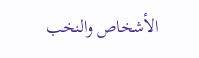الأشخاص والنخب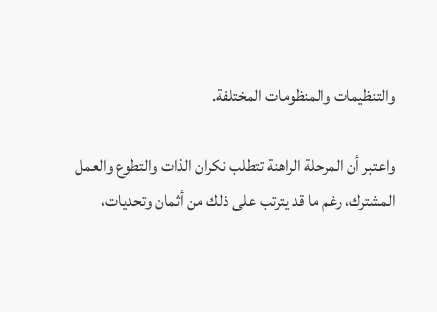والتنظيمات والمنظومات المختلفة.

واعتبر أن المرحلة الراهنة تتطلب نكران الذات والتطوع والعمل المشترك، رغم ما قد يترتب على ذلك من أثمان وتحديات،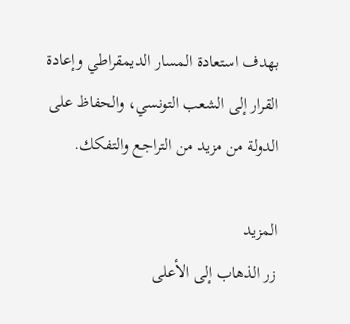بهدف استعادة المسار الديمقراطي وإعادة القرار إلى الشعب التونسي، والحفاظ على الدولة من مزيد من التراجع والتفكك.

المزيد
زر الذهاب إلى الأعلى